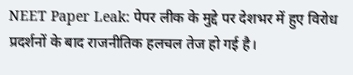NEET Paper Leak: पेपर लीक के मुद्दे पर देशभर में हुए विरोध प्रदर्शनों के बाद राजनीतिक हलचल तेज हो गई है।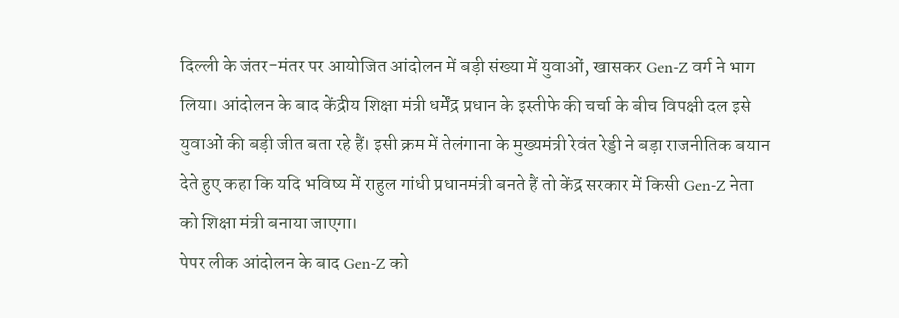दिल्ली के जंतर-मंतर पर आयोजित आंदोलन में बड़ी संख्या में युवाओं, खासकर Gen-Z वर्ग ने भाग लिया। आंदोलन के बाद केंद्रीय शिक्षा मंत्री धर्मेंद्र प्रधान के इस्तीफे की चर्चा के बीच विपक्षी दल इसे युवाओं की बड़ी जीत बता रहे हैं। इसी क्रम में तेलंगाना के मुख्यमंत्री रेवंत रेड्डी ने बड़ा राजनीतिक बयान देते हुए कहा कि यदि भविष्य में राहुल गांधी प्रधानमंत्री बनते हैं तो केंद्र सरकार में किसी Gen-Z नेता को शिक्षा मंत्री बनाया जाएगा।
पेपर लीक आंदोलन के बाद Gen-Z को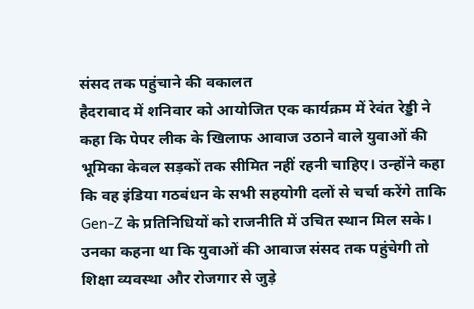संसद तक पहुंचाने की वकालत
हैदराबाद में शनिवार को आयोजित एक कार्यक्रम में रेवंत रेड्डी ने कहा कि पेपर लीक के खिलाफ आवाज उठाने वाले युवाओं की भूमिका केवल सड़कों तक सीमित नहीं रहनी चाहिए। उन्होंने कहा कि वह इंडिया गठबंधन के सभी सहयोगी दलों से चर्चा करेंगे ताकि Gen-Z के प्रतिनिधियों को राजनीति में उचित स्थान मिल सके। उनका कहना था कि युवाओं की आवाज संसद तक पहुंचेगी तो शिक्षा व्यवस्था और रोजगार से जुड़े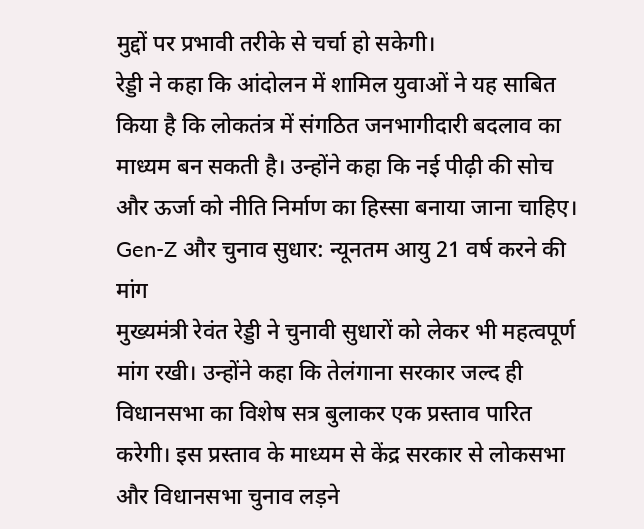मुद्दों पर प्रभावी तरीके से चर्चा हो सकेगी।
रेड्डी ने कहा कि आंदोलन में शामिल युवाओं ने यह साबित किया है कि लोकतंत्र में संगठित जनभागीदारी बदलाव का माध्यम बन सकती है। उन्होंने कहा कि नई पीढ़ी की सोच और ऊर्जा को नीति निर्माण का हिस्सा बनाया जाना चाहिए।
Gen-Z और चुनाव सुधार: न्यूनतम आयु 21 वर्ष करने की मांग
मुख्यमंत्री रेवंत रेड्डी ने चुनावी सुधारों को लेकर भी महत्वपूर्ण मांग रखी। उन्होंने कहा कि तेलंगाना सरकार जल्द ही विधानसभा का विशेष सत्र बुलाकर एक प्रस्ताव पारित करेगी। इस प्रस्ताव के माध्यम से केंद्र सरकार से लोकसभा और विधानसभा चुनाव लड़ने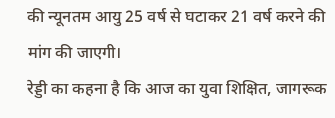की न्यूनतम आयु 25 वर्ष से घटाकर 21 वर्ष करने की मांग की जाएगी।
रेड्डी का कहना है कि आज का युवा शिक्षित, जागरूक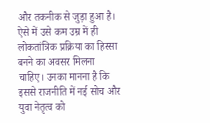और तकनीक से जुड़ा हुआ है। ऐसे में उसे कम उम्र में ही लोकतांत्रिक प्रक्रिया का हिस्सा बनने का अवसर मिलना चाहिए। उनका मानना है कि इससे राजनीति में नई सोच और युवा नेतृत्व को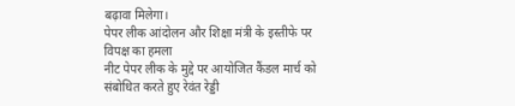बढ़ावा मिलेगा।
पेपर लीक आंदोलन और शिक्षा मंत्री के इस्तीफे पर विपक्ष का हमला
नीट पेपर लीक के मुद्दे पर आयोजित कैंडल मार्च को संबोधित करते हुए रेवंत रेड्डी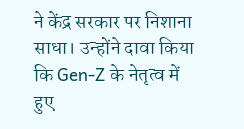ने केंद्र सरकार पर निशाना साधा। उन्होंने दावा किया कि Gen-Z के नेतृत्व में हुए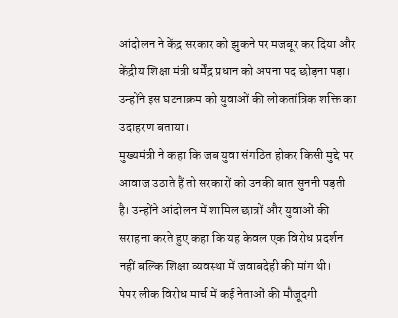आंदोलन ने केंद्र सरकार को झुकने पर मजबूर कर दिया और केंद्रीय शिक्षा मंत्री धर्मेंद्र प्रधान को अपना पद छोड़ना पड़ा। उन्होंने इस घटनाक्रम को युवाओं की लोकतांत्रिक शक्ति का उदाहरण बताया।
मुख्यमंत्री ने कहा कि जब युवा संगठित होकर किसी मुद्दे पर आवाज उठाते हैं तो सरकारों को उनकी बात सुननी पड़ती है। उन्होंने आंदोलन में शामिल छात्रों और युवाओं की सराहना करते हुए कहा कि यह केवल एक विरोध प्रदर्शन नहीं बल्कि शिक्षा व्यवस्था में जवाबदेही की मांग थी।
पेपर लीक विरोध मार्च में कई नेताओं की मौजूदगी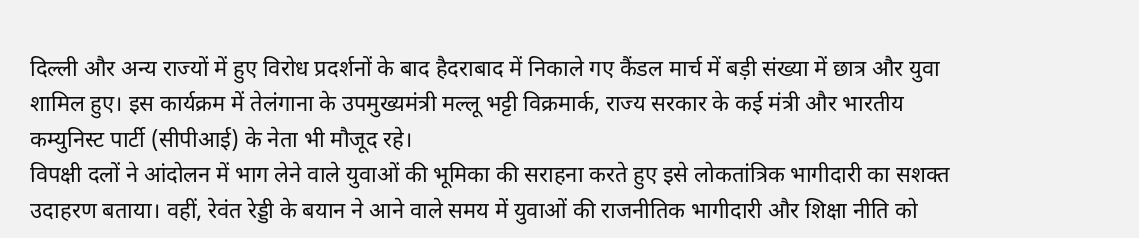दिल्ली और अन्य राज्यों में हुए विरोध प्रदर्शनों के बाद हैदराबाद में निकाले गए कैंडल मार्च में बड़ी संख्या में छात्र और युवा शामिल हुए। इस कार्यक्रम में तेलंगाना के उपमुख्यमंत्री मल्लू भट्टी विक्रमार्क, राज्य सरकार के कई मंत्री और भारतीय कम्युनिस्ट पार्टी (सीपीआई) के नेता भी मौजूद रहे।
विपक्षी दलों ने आंदोलन में भाग लेने वाले युवाओं की भूमिका की सराहना करते हुए इसे लोकतांत्रिक भागीदारी का सशक्त उदाहरण बताया। वहीं, रेवंत रेड्डी के बयान ने आने वाले समय में युवाओं की राजनीतिक भागीदारी और शिक्षा नीति को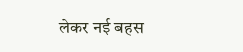लेकर नई बहस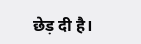छेड़ दी है।